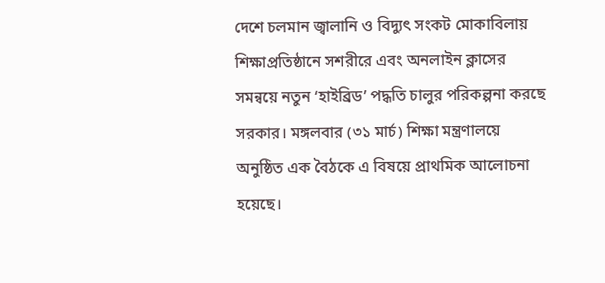দেশে চলমান জ্বালানি ও বিদ্যুৎ সংকট মোকাবিলায় শিক্ষাপ্রতিষ্ঠানে সশরীরে এবং অনলাইন ক্লাসের সমন্বয়ে নতুন ‘হাইব্রিড’ পদ্ধতি চালুর পরিকল্পনা করছে সরকার। মঙ্গলবার (৩১ মার্চ) শিক্ষা মন্ত্রণালয়ে অনুষ্ঠিত এক বৈঠকে এ বিষয়ে প্রাথমিক আলোচনা হয়েছে।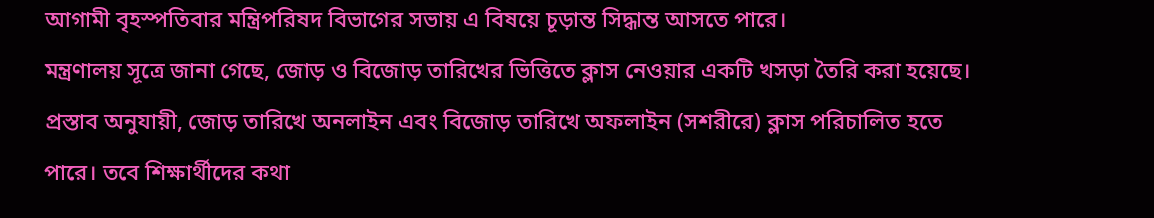আগামী বৃহস্পতিবার মন্ত্রিপরিষদ বিভাগের সভায় এ বিষয়ে চূড়ান্ত সিদ্ধান্ত আসতে পারে।
মন্ত্রণালয় সূত্রে জানা গেছে, জোড় ও বিজোড় তারিখের ভিত্তিতে ক্লাস নেওয়ার একটি খসড়া তৈরি করা হয়েছে। প্রস্তাব অনুযায়ী, জোড় তারিখে অনলাইন এবং বিজোড় তারিখে অফলাইন (সশরীরে) ক্লাস পরিচালিত হতে পারে। তবে শিক্ষার্থীদের কথা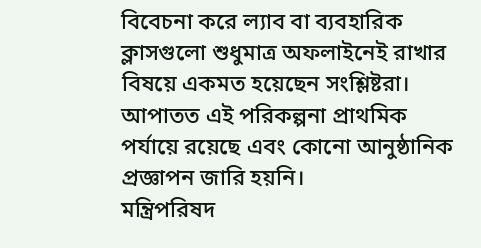বিবেচনা করে ল্যাব বা ব্যবহারিক ক্লাসগুলো শুধুমাত্র অফলাইনেই রাখার বিষয়ে একমত হয়েছেন সংশ্লিষ্টরা। আপাতত এই পরিকল্পনা প্রাথমিক পর্যায়ে রয়েছে এবং কোনো আনুষ্ঠানিক প্রজ্ঞাপন জারি হয়নি।
মন্ত্রিপরিষদ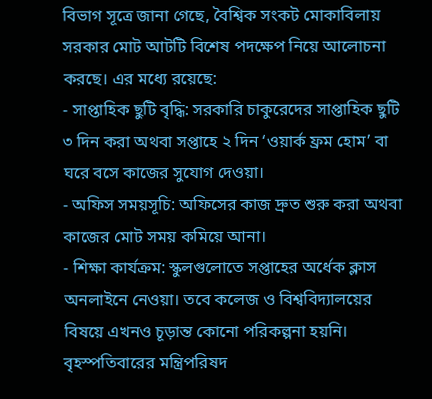বিভাগ সূত্রে জানা গেছে, বৈশ্বিক সংকট মোকাবিলায় সরকার মোট আটটি বিশেষ পদক্ষেপ নিয়ে আলোচনা করছে। এর মধ্যে রয়েছে:
- সাপ্তাহিক ছুটি বৃদ্ধি: সরকারি চাকুরেদের সাপ্তাহিক ছুটি ৩ দিন করা অথবা সপ্তাহে ২ দিন ‘ওয়ার্ক ফ্রম হোম’ বা ঘরে বসে কাজের সুযোগ দেওয়া।
- অফিস সময়সূচি: অফিসের কাজ দ্রুত শুরু করা অথবা কাজের মোট সময় কমিয়ে আনা।
- শিক্ষা কার্যক্রম: স্কুলগুলোতে সপ্তাহের অর্ধেক ক্লাস অনলাইনে নেওয়া। তবে কলেজ ও বিশ্ববিদ্যালয়ের বিষয়ে এখনও চূড়ান্ত কোনো পরিকল্পনা হয়নি।
বৃহস্পতিবারের মন্ত্রিপরিষদ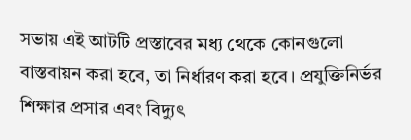সভায় এই আটটি প্রস্তাবের মধ্য থেকে কোনগুলো বাস্তবায়ন করা হবে, তা নির্ধারণ করা হবে। প্রযুক্তিনির্ভর শিক্ষার প্রসার এবং বিদ্যুৎ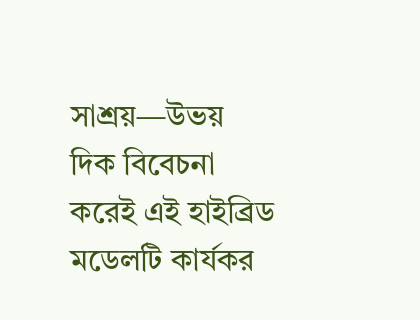সাশ্রয়—উভয় দিক বিবেচনা করেই এই হাইব্রিড মডেলটি কার্যকর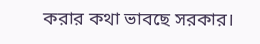করার কথা ভাবছে সরকার।